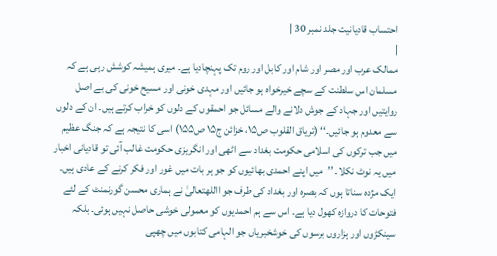احتساب قادیانیت جلد نمبر 30 |
|
ممالک عرب اور مصر اور شام اور کابل اور روم تک پہنچادیا ہے۔ میری ہمیشہ کوشش رہی ہے کہ مسلمان اس سلطنت کے سچے خیرخواہ ہو جائیں اور مہدی خونی اور مسیح خونی کی بے اصل روایتیں اور جہاد کے جوش دلانے والے مسائل جو احمقوں کے دلوں کو خراب کرتے ہیں۔ ان کے دلوں سے معدوم ہو جائیں۔‘‘ (تریاق القلوب ص۱۵، خزائن ج۱۵ ص۱۵۵) اسی کا نتیجہ ہے کہ جنگ عظیم میں جب ترکوں کی اسلامی حکومت بغداد سے اٹھی اور انگریزی حکومت غالب آئی تو قادیانی اخبار میں یہ نوٹ نکلا۔ ’’میں اپنے احمدی بھائیوں کو جو ہر بات میں غور اور فکر کرنے کے عادی ہیں۔ ایک مژدہ سناتا ہوں کہ بصرہ اور بغداد کی طرف جو االلهتعالیٰ نے ہماری محسن گورنمنٹ کے لئے فتوحات کا دروازہ کھول دیا ہے۔ اس سے ہم احمدیوں کو معمولی خوشی حاصل نہیں ہوئی۔ بلکہ سینکڑوں اور ہزاروں برسوں کی خوشخبریاں جو الہامی کتابوں میں چھپی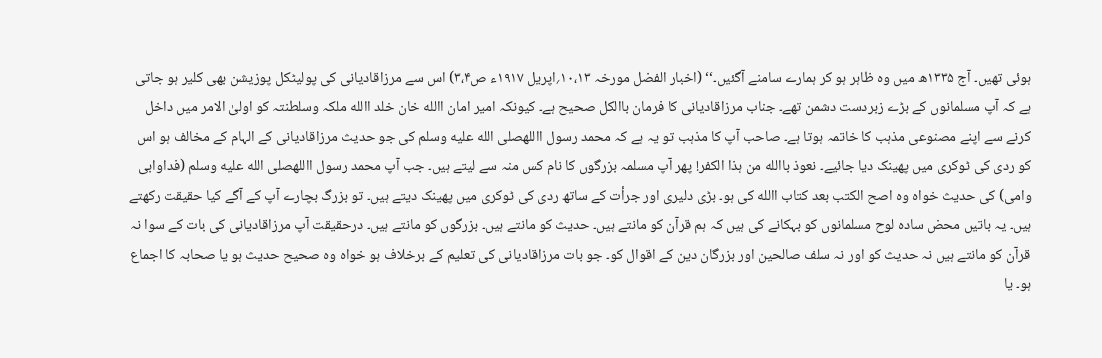ہوئی تھیں۔ آج ۱۳۳۵ھ میں وہ ظاہر ہو کر ہمارے سامنے آگئیں۔‘‘ (اخبار الفضل مورخہ ۱۰،۱۳؍اپریل ۱۹۱۷ء ص۳،۴) اس سے مرزاقادیانی کی پولیٹکل پوزیشن بھی کلیر ہو جاتی ہے کہ آپ مسلمانوں کے بڑے زبردست دشمن تھے۔ جناب مرزاقادیانی کا فرمان باالکل صحیح ہے۔ کیونکہ امیر امان االله خان خلد االله ملکہ وسلطنتہ کو اولیٰ الامر میں داخل کرنے سے اپنے مصنوعی مذہب کا خاتمہ ہوتا ہے۔ صاحب آپ کا مذہب تو یہ ہے کہ محمد رسول االلهصلى الله عليه وسلم کی جو حدیث مرزاقادیانی کے الہام کے مخالف ہو اس کو ردی کی ٹوکری میں پھینک دیا جائیے۔ نعوذ باالله من ہذا الکفر! پھر آپ مسلمہ بزرگوں کا نام کس منہ سے لیتے ہیں۔ جب آپ محمد رسول االلهصلى الله عليه وسلم (فداوابی وامی) کی حدیث خواہ وہ اصح الکتب بعد کتاب االله کی ہو۔ بڑی دلیری اور جرأت کے ساتھ ردی کی ٹوکری میں پھینک دیتے ہیں۔ تو بزرگ بچارے آپ کے آگے کیا حقیقت رکھتے ہیں۔ یہ باتیں محض سادہ لوح مسلمانوں کو بہکانے کی ہیں کہ ہم قرآن کو مانتے ہیں۔ حدیث کو مانتے ہیں۔ بزرگوں کو مانتے ہیں۔ درحقیقت آپ مرزاقادیانی کی بات کے سوا نہ قرآن کو مانتے ہیں نہ حدیث کو اور نہ سلف صالحین اور بزرگان دین کے اقوال کو۔ جو بات مرزاقادیانی کی تعلیم کے برخلاف ہو خواہ وہ صحیح حدیث ہو یا صحابہ کا اجماع ہو۔ یا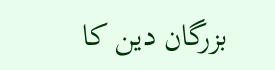بزرگان دین کا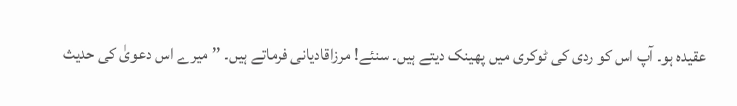عقیدہ ہو۔ آپ اس کو ردی کی ٹوکری میں پھینک دیتے ہیں۔ سنئے! مرزاقادیانی فرماتے ہیں۔ ’’میرے اس دعویٰ کی حدیث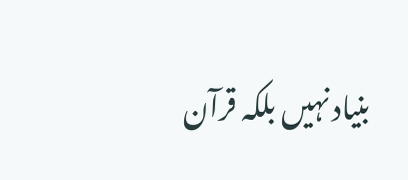بنیاد نہیں بلکہ قرآن